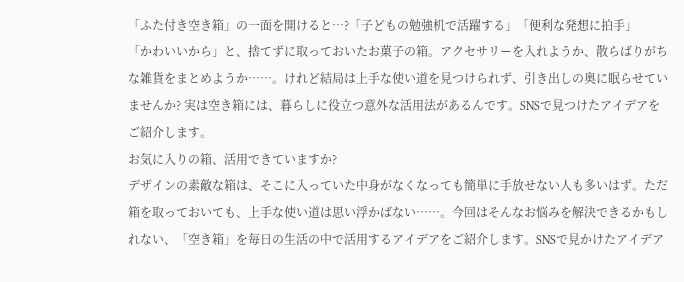「ふた付き空き箱」の一面を開けると…?「子どもの勉強机で活躍する」「便利な発想に拍手」
「かわいいから」と、捨てずに取っておいたお菓子の箱。アクセサリーを入れようか、散らばりがちな雑貨をまとめようか……。けれど結局は上手な使い道を見つけられず、引き出しの奥に眠らせていませんか? 実は空き箱には、暮らしに役立つ意外な活用法があるんです。SNSで見つけたアイデアをご紹介します。
お気に入りの箱、活用できていますか?
デザインの素敵な箱は、そこに入っていた中身がなくなっても簡単に手放せない人も多いはず。ただ箱を取っておいても、上手な使い道は思い浮かばない……。今回はそんなお悩みを解決できるかもしれない、「空き箱」を毎日の生活の中で活用するアイデアをご紹介します。SNSで見かけたアイデア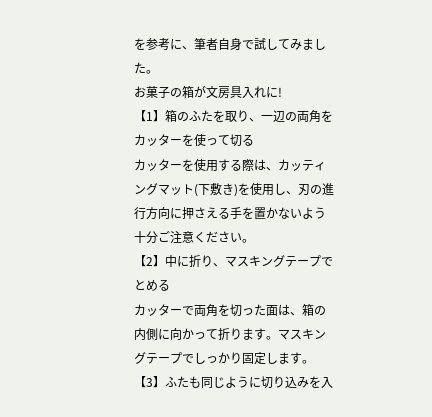を参考に、筆者自身で試してみました。
お菓子の箱が文房具入れに!
【1】箱のふたを取り、一辺の両角をカッターを使って切る
カッターを使用する際は、カッティングマット(下敷き)を使用し、刃の進行方向に押さえる手を置かないよう十分ご注意ください。
【2】中に折り、マスキングテープでとめる
カッターで両角を切った面は、箱の内側に向かって折ります。マスキングテープでしっかり固定します。
【3】ふたも同じように切り込みを入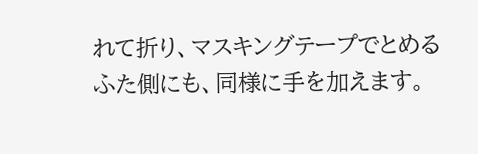れて折り、マスキングテープでとめる
ふた側にも、同様に手を加えます。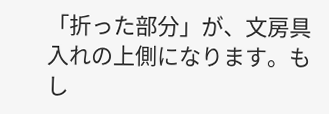「折った部分」が、文房具入れの上側になります。もし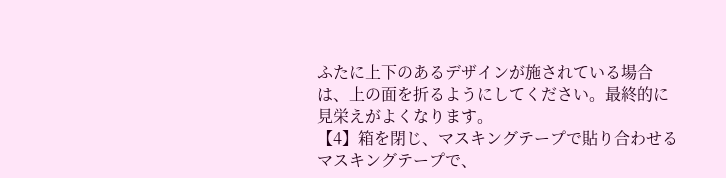ふたに上下のあるデザインが施されている場合は、上の面を折るようにしてください。最終的に見栄えがよくなります。
【4】箱を閉じ、マスキングテープで貼り合わせる
マスキングテープで、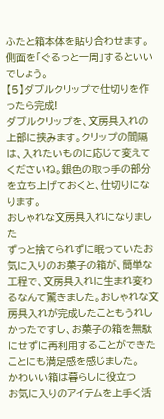ふたと箱本体を貼り合わせます。側面を「ぐるっと一周」するといいでしょう。
【5】ダブルクリップで仕切りを作ったら完成!
ダブルクリップを、文房具入れの上部に挟みます。クリップの間隔は、入れたいものに応じて変えてくださいね。銀色の取っ手の部分を立ち上げておくと、仕切りになります。
おしゃれな文房具入れになりました
ずっと捨てられずに眠っていたお気に入りのお菓子の箱が、簡単な工程で、文房具入れに生まれ変わるなんて驚きました。おしゃれな文房具入れが完成したこともうれしかったですし、お菓子の箱を無駄にせずに再利用することができたことにも満足感を感じました。
かわいい箱は暮らしに役立つ
お気に入りのアイテムを上手く活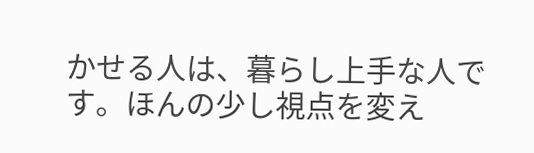かせる人は、暮らし上手な人です。ほんの少し視点を変え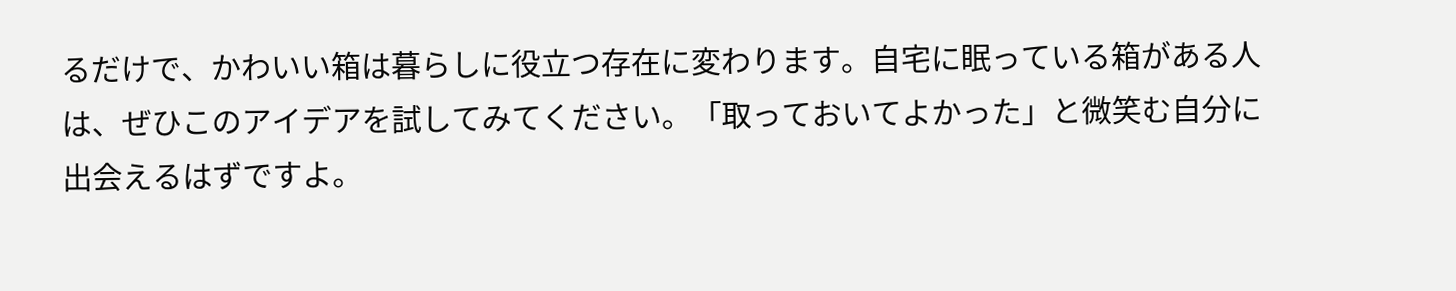るだけで、かわいい箱は暮らしに役立つ存在に変わります。自宅に眠っている箱がある人は、ぜひこのアイデアを試してみてください。「取っておいてよかった」と微笑む自分に出会えるはずですよ。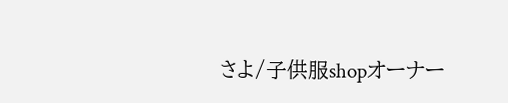さよ/子供服shopオーナー